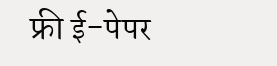फ्री ई-पेपर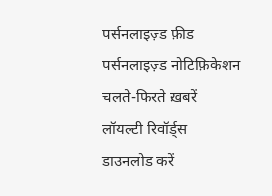पर्सनलाइज़्ड फ़ीड
पर्सनलाइज़्ड नोटिफ़िकेशन
चलते-फिरते ख़बरें
लॉयल्टी रिवॉर्ड्स
डाउनलोड करें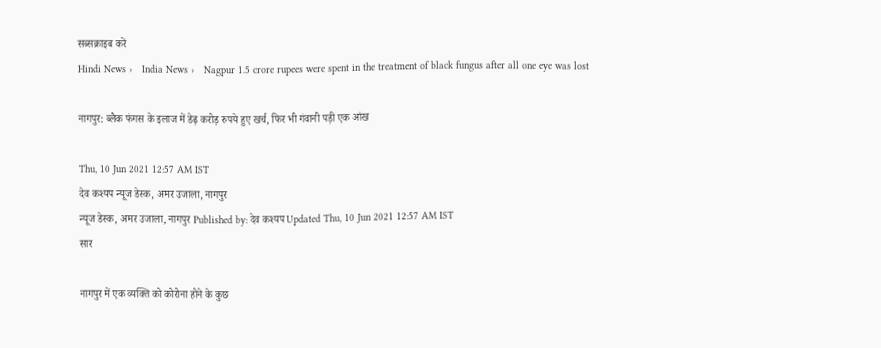सब्सक्राइब करें
Hindi News ›   India News ›   Nagpur 1.5 crore rupees were spent in the treatment of black fungus after all one eye was lost

नागपुर: ब्लैक फंगस के इलाज में डेढ़ करोड़ रुपये हुए खर्च, फिर भी गंवानी पड़ी एक आंख

Thu, 10 Jun 2021 12:57 AM IST
देव कश्यप न्यूज डेस्क, अमर उजाला, नागपुर
न्यूज डेस्क, अमर उजाला, नागपुर Published by: देव कश्यप Updated Thu, 10 Jun 2021 12:57 AM IST
सार

नागपुर में एक व्यक्ति को कोरोना होने के कुछ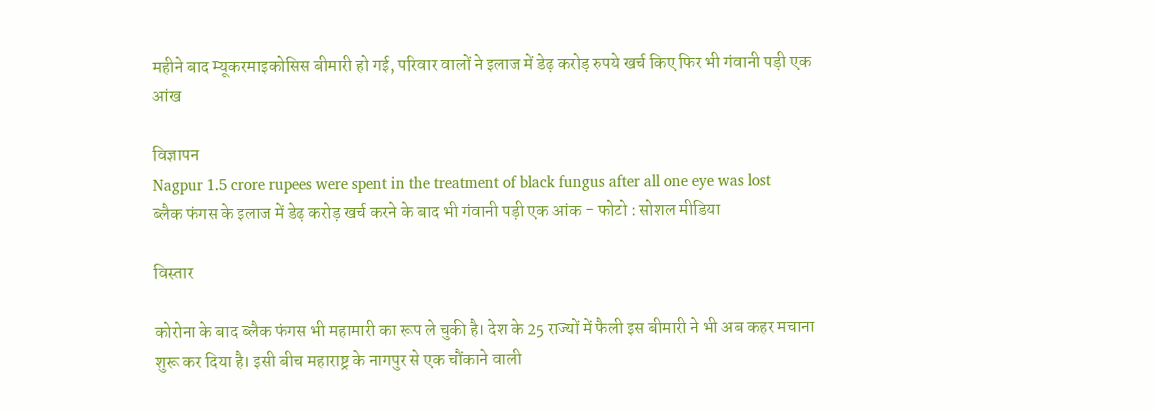महीने बाद म्यूकरमाइकोसिस बीमारी हो गई, परिवार वालों ने इलाज में डेढ़ करोड़ रुपये खर्च किए फिर भी गंवानी पड़ी एक आंख

विज्ञापन
Nagpur 1.5 crore rupees were spent in the treatment of black fungus after all one eye was lost
ब्लैक फंगस के इलाज में डेढ़ करोड़ खर्च करने के बाद भी गंवानी पड़ी एक आंक - फोटो : सोशल मीडिया

विस्तार

कोरोना के बाद ब्लैक फंगस भी महामारी का रूप ले चुकी है। देश के 25 राज्यों में फैली इस बीमारी ने भी अब कहर मचाना शुरू कर दिया है। इसी बीच महाराष्ट्र के नागपुर से एक चौंकाने वाली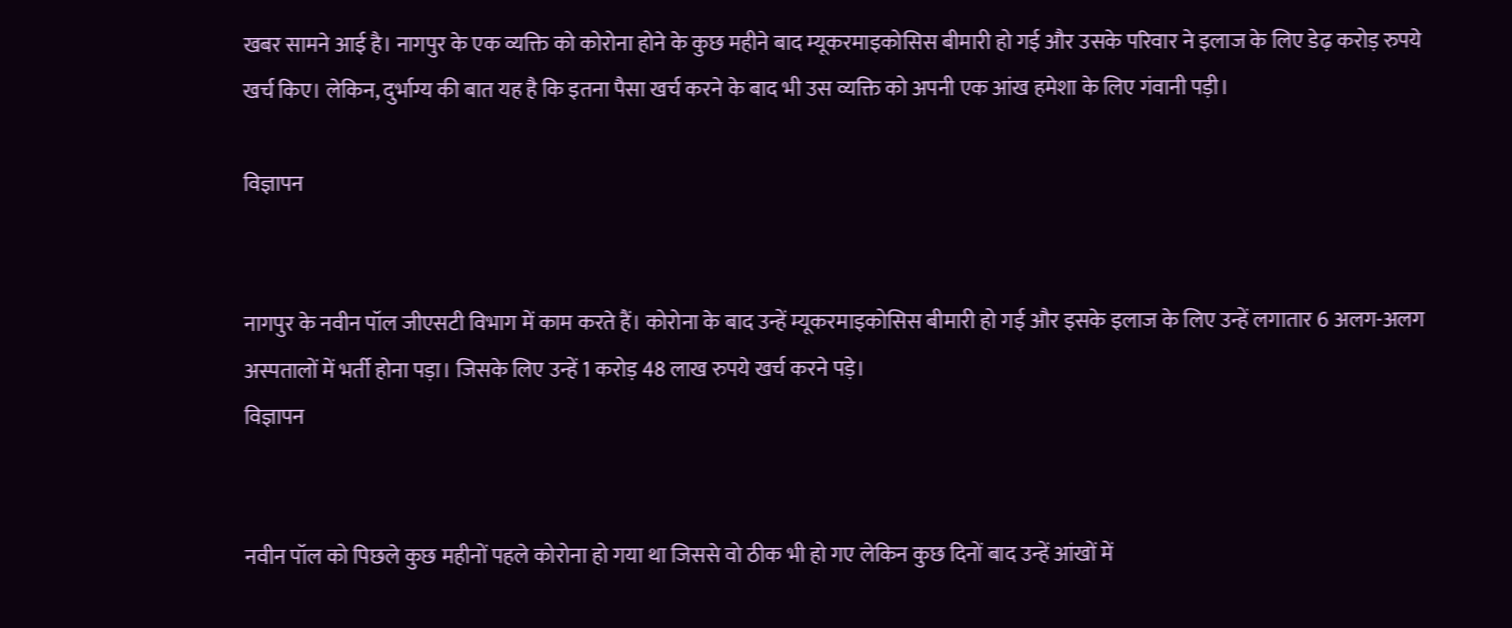खबर सामने आई है। नागपुर के एक व्यक्ति को कोरोना होने के कुछ महीने बाद म्यूकरमाइकोसिस बीमारी हो गई और उसके परिवार ने इलाज के लिए डेढ़ करोड़ रुपये खर्च किए। लेकिन, दुर्भाग्य की बात यह है कि इतना पैसा खर्च करने के बाद भी उस व्यक्ति को अपनी एक आंख हमेशा के लिए गंवानी पड़ी।

विज्ञापन


नागपुर के नवीन पॉल जीएसटी विभाग में काम करते हैं। कोरोना के बाद उन्हें म्यूकरमाइकोसिस बीमारी हो गई और इसके इलाज के लिए उन्हें लगातार 6 अलग-अलग अस्पतालों में भर्ती होना पड़ा। जिसके लिए उन्हें 1 करोड़ 48 लाख रुपये खर्च करने पड़े।
विज्ञापन


नवीन पॉल को पिछले कुछ महीनों पहले कोरोना हो गया था जिससे वो ठीक भी हो गए लेकिन कुछ दिनों बाद उन्हें आंखों में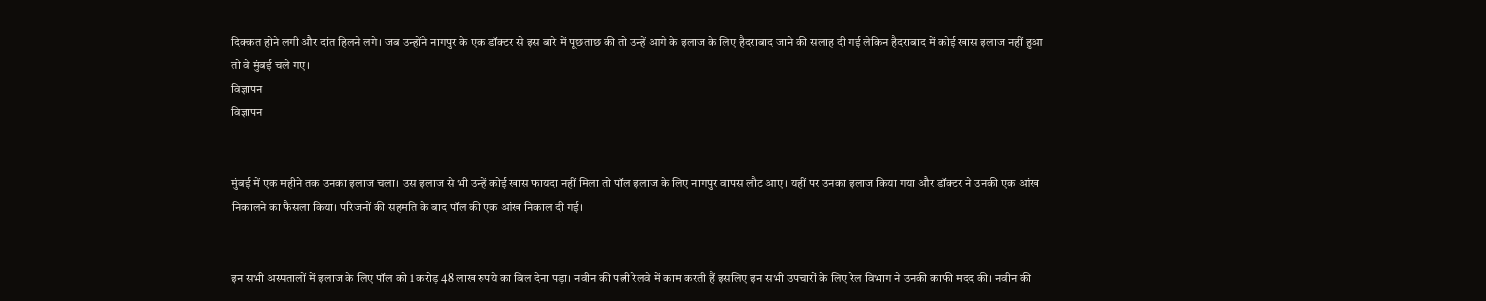दिक्कत होने लगी और दांत हिलने लगे। जब उन्होंने नागपुर के एक डॉक्टर से इस बारे में पूछताछ की तो उन्हें आगे के इलाज के लिए हैदराबाद जाने की सलाह दी गई लेकिन हैदराबाद में कोई खास इलाज नहीं हुआ तो वे मुंबई चले गए।
विज्ञापन
विज्ञापन


मुंबई में एक महीने तक उनका इलाज चला। उस इलाज से भी उन्हें कोई खास फायदा नहीं मिला तो पॉल इलाज के लिए नागपुर वापस लौट आए। यहीं पर उनका इलाज किया गया और डॉक्टर ने उनकी एक आंख निकालने का फैसला किया। परिजनों की सहमति के बाद पॉल की एक आंख निकाल दी गई।


इन सभी अस्पतालों में इलाज के लिए पॉल को 1 करोड़ 48 लाख रुपये का बिल देना पड़ा। नवीन की पत्नी रेलवे में काम करती हैं इसलिए इन सभी उपचारों के लिए रेल विभाग ने उनकी काफी मदद की। नवीन की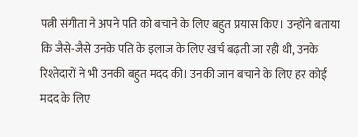पत्नी संगीता ने अपने पति को बचाने के लिए बहुत प्रयास किए। उन्होंने बताया कि जैसे-जैसे उनके पति के इलाज के लिए खर्च बढ़ती जा रही थी, उनके रिश्तेदारों ने भी उनकी बहुत मदद की। उनकी जान बचाने के लिए हर कोई मदद के लिए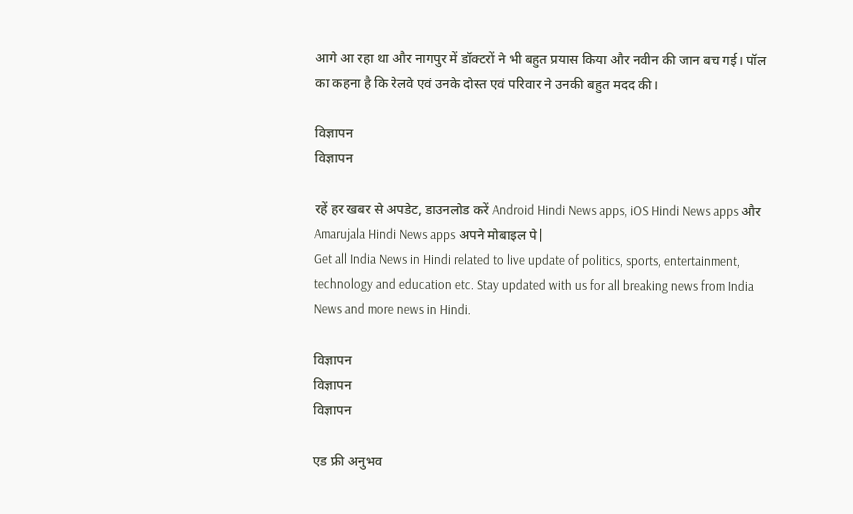आगे आ रहा था और नागपुर में डॉक्टरों ने भी बहुत प्रयास किया और नवीन की जान बच गई। पॉल का कहना है कि रेलवे एवं उनके दोस्त एवं परिवार ने उनकी बहुत मदद की।

विज्ञापन
विज्ञापन

रहें हर खबर से अपडेट, डाउनलोड करें Android Hindi News apps, iOS Hindi News apps और Amarujala Hindi News apps अपने मोबाइल पे|
Get all India News in Hindi related to live update of politics, sports, entertainment, technology and education etc. Stay updated with us for all breaking news from India News and more news in Hindi.

विज्ञापन
विज्ञापन
विज्ञापन

एड फ्री अनुभव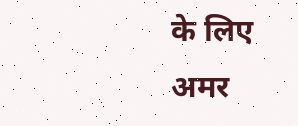के लिए अमर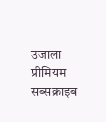उजाला प्रीमियम सब्सक्राइब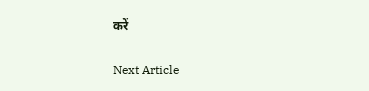करें

Next Article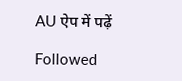AU ऐप में पढ़ें

Followed